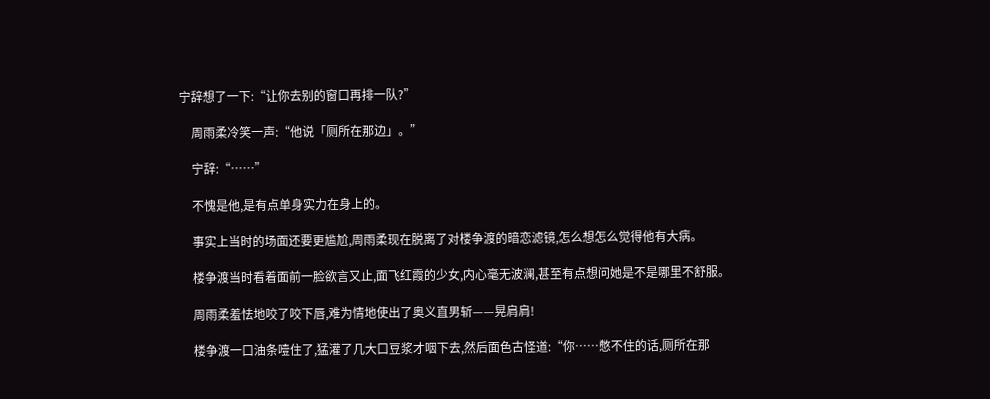宁辞想了一下:“让你去别的窗口再排一队?”

    周雨柔冷笑一声:“他说「厕所在那边」。”

    宁辞:“……”

    不愧是他,是有点单身实力在身上的。

    事实上当时的场面还要更尴尬,周雨柔现在脱离了对楼争渡的暗恋滤镜,怎么想怎么觉得他有大病。

    楼争渡当时看着面前一脸欲言又止,面飞红霞的少女,内心毫无波澜,甚至有点想问她是不是哪里不舒服。

    周雨柔羞怯地咬了咬下唇,难为情地使出了奥义直男斩——晃肩肩!

    楼争渡一口油条噎住了,猛灌了几大口豆浆才咽下去,然后面色古怪道:“你……憋不住的话,厕所在那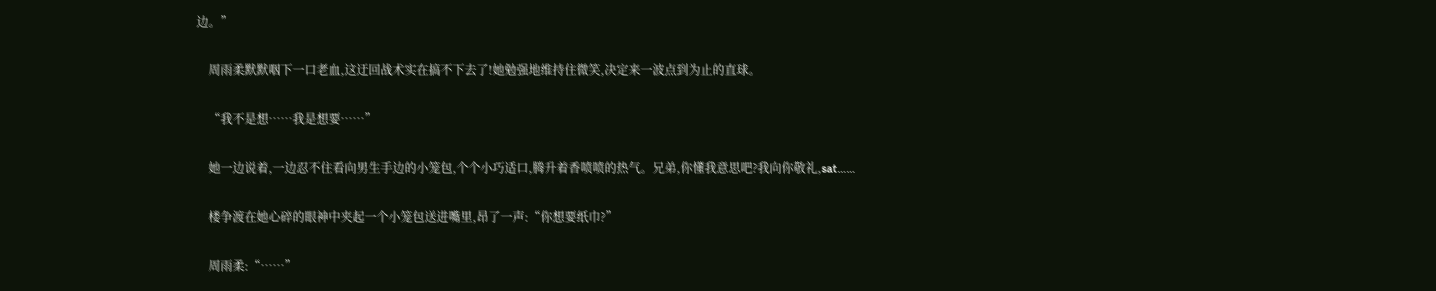边。”

    周雨柔默默咽下一口老血,这迂回战术实在搞不下去了!她勉强地维持住微笑,决定来一波点到为止的直球。

    “我不是想……我是想要……”

    她一边说着,一边忍不住看向男生手边的小笼包,个个小巧适口,腾升着香喷喷的热气。兄弟,你懂我意思吧?我向你敬礼,sat……

    楼争渡在她心碎的眼神中夹起一个小笼包送进嘴里,昂了一声:“你想要纸巾?”

    周雨柔:“……”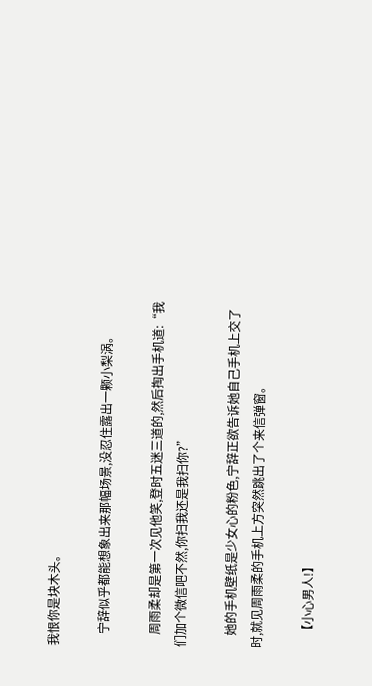我恨你是块木头。

    宁辞似乎都能想象出来那幅场景,没忍住露出一颗小梨涡。

    周雨柔却是第一次见他笑,登时五迷三道的,然后掏出手机道:“我们加个微信吧不然,你扫我还是我扫你?”

    她的手机壁纸是少女心的粉色,宁辞正欲告诉她自己手机上交了时,就见周雨柔的手机上方突然跳出了个来信弹窗。

    【小心男人!】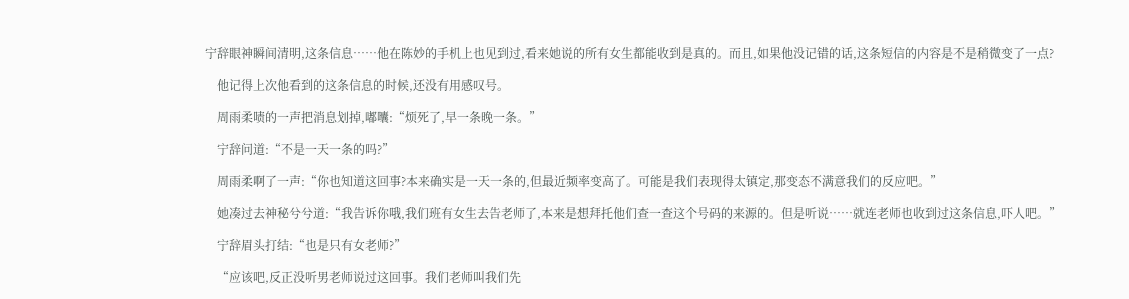宁辞眼神瞬间清明,这条信息……他在陈妙的手机上也见到过,看来她说的所有女生都能收到是真的。而且,如果他没记错的话,这条短信的内容是不是稍微变了一点?

    他记得上次他看到的这条信息的时候,还没有用感叹号。

    周雨柔啧的一声把消息划掉,嘟囔:“烦死了,早一条晚一条。”

    宁辞问道:“不是一天一条的吗?”

    周雨柔啊了一声:“你也知道这回事?本来确实是一天一条的,但最近频率变高了。可能是我们表现得太镇定,那变态不满意我们的反应吧。”

    她凑过去神秘兮兮道:“我告诉你哦,我们班有女生去告老师了,本来是想拜托他们查一查这个号码的来源的。但是听说……就连老师也收到过这条信息,吓人吧。”

    宁辞眉头打结:“也是只有女老师?”

    “应该吧,反正没听男老师说过这回事。我们老师叫我们先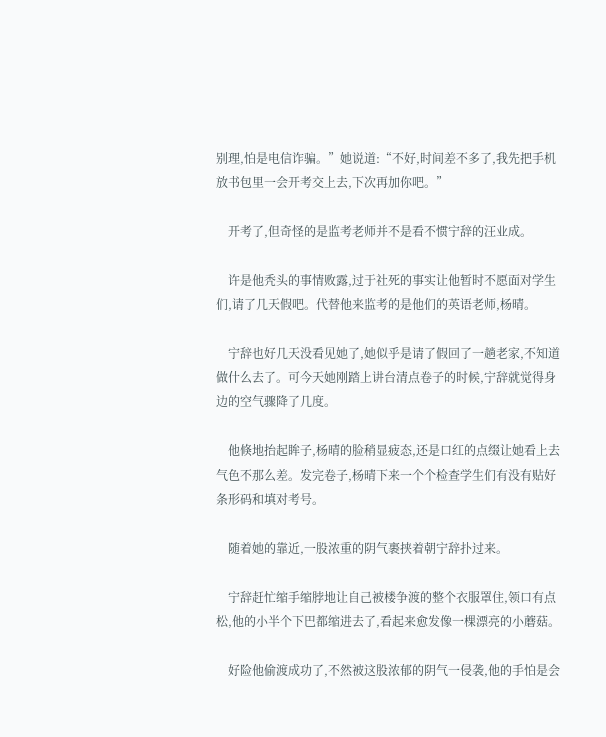别理,怕是电信诈骗。”她说道:“不好,时间差不多了,我先把手机放书包里一会开考交上去,下次再加你吧。”

    开考了,但奇怪的是监考老师并不是看不惯宁辞的汪业成。

    许是他秃头的事情败露,过于社死的事实让他暂时不愿面对学生们,请了几天假吧。代替他来监考的是他们的英语老师,杨晴。

    宁辞也好几天没看见她了,她似乎是请了假回了一趟老家,不知道做什么去了。可今天她刚踏上讲台清点卷子的时候,宁辞就觉得身边的空气骤降了几度。

    他倏地抬起眸子,杨晴的脸稍显疲态,还是口红的点缀让她看上去气色不那么差。发完卷子,杨晴下来一个个检查学生们有没有贴好条形码和填对考号。

    随着她的靠近,一股浓重的阴气裹挟着朝宁辞扑过来。

    宁辞赶忙缩手缩脖地让自己被楼争渡的整个衣服罩住,领口有点松,他的小半个下巴都缩进去了,看起来愈发像一棵漂亮的小蘑菇。

    好险他偷渡成功了,不然被这股浓郁的阴气一侵袭,他的手怕是会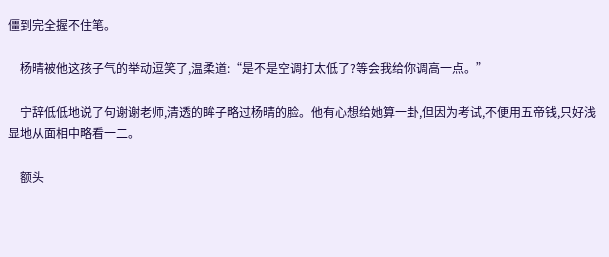僵到完全握不住笔。

    杨晴被他这孩子气的举动逗笑了,温柔道:“是不是空调打太低了?等会我给你调高一点。”

    宁辞低低地说了句谢谢老师,清透的眸子略过杨晴的脸。他有心想给她算一卦,但因为考试,不便用五帝钱,只好浅显地从面相中略看一二。

    额头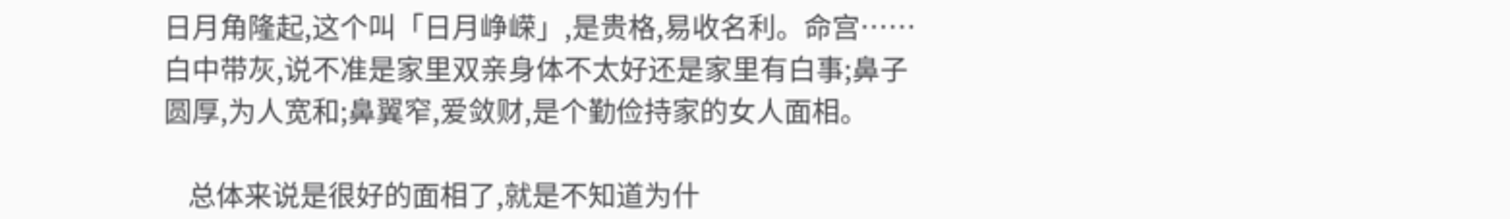日月角隆起,这个叫「日月峥嵘」,是贵格,易收名利。命宫……白中带灰,说不准是家里双亲身体不太好还是家里有白事;鼻子圆厚,为人宽和;鼻翼窄,爱敛财,是个勤俭持家的女人面相。

    总体来说是很好的面相了,就是不知道为什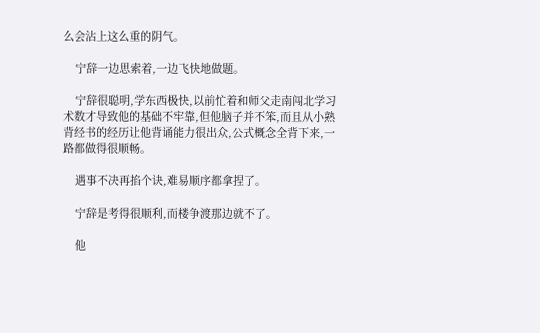么会沾上这么重的阴气。

    宁辞一边思索着,一边飞快地做题。

    宁辞很聪明,学东西极快,以前忙着和师父走南闯北学习术数才导致他的基础不牢靠,但他脑子并不笨,而且从小熟背经书的经历让他背诵能力很出众,公式概念全背下来,一路都做得很顺畅。

    遇事不决再掐个诀,难易顺序都拿捏了。

    宁辞是考得很顺利,而楼争渡那边就不了。

    他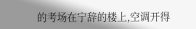的考场在宁辞的楼上,空调开得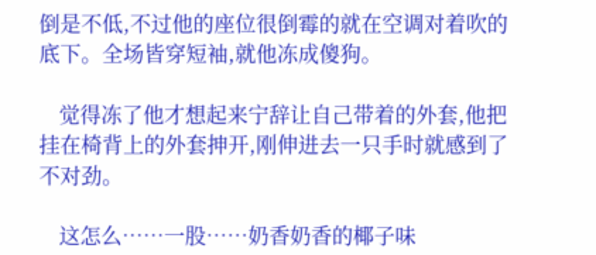倒是不低,不过他的座位很倒霉的就在空调对着吹的底下。全场皆穿短袖,就他冻成傻狗。

    觉得冻了他才想起来宁辞让自己带着的外套,他把挂在椅背上的外套抻开,刚伸进去一只手时就感到了不对劲。

    这怎么……一股……奶香奶香的椰子味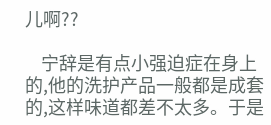儿啊??

    宁辞是有点小强迫症在身上的,他的洗护产品一般都是成套的,这样味道都差不太多。于是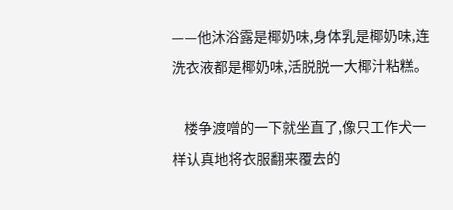——他沐浴露是椰奶味,身体乳是椰奶味,连洗衣液都是椰奶味,活脱脱一大椰汁粘糕。

    楼争渡噌的一下就坐直了,像只工作犬一样认真地将衣服翻来覆去的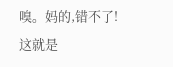嗅。妈的,错不了!这就是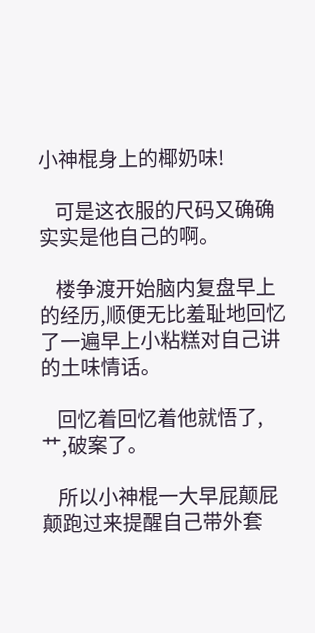小神棍身上的椰奶味!

    可是这衣服的尺码又确确实实是他自己的啊。

    楼争渡开始脑内复盘早上的经历,顺便无比羞耻地回忆了一遍早上小粘糕对自己讲的土味情话。

    回忆着回忆着他就悟了,艹,破案了。

    所以小神棍一大早屁颠屁颠跑过来提醒自己带外套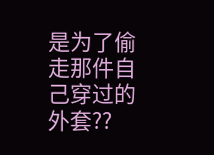是为了偷走那件自己穿过的外套??